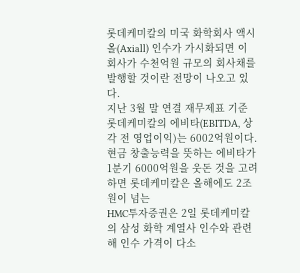롯데케미칼의 미국 화학회사 액시올(Axiall) 인수가 가시화되면 이 회사가 수천억원 규모의 회사채를 발행할 것이란 전망이 나오고 있다.
지난 3월 말 연결 재무제표 기준 롯데케미칼의 에비타(EBITDA, 상각 전 영업이익)는 6002억원이다. 현금 창출능력을 뜻하는 에비타가 1분기 6000억원을 웃돈 것을 고려하면 롯데케미칼은 올해에도 2조원이 넘는
HMC투자증권은 2일 롯데케미칼의 삼성 화학 계열사 인수와 관련해 인수 가격이 다소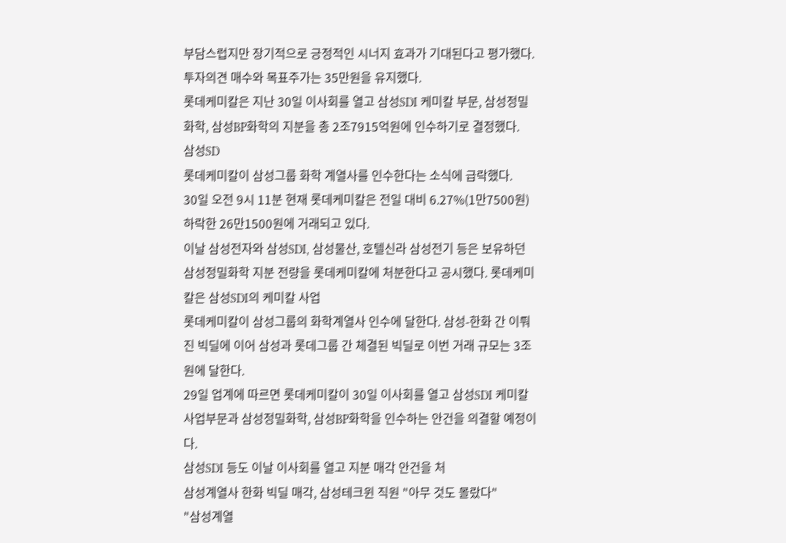부담스럽지만 장기적으로 긍정적인 시너지 효과가 기대된다고 평가했다. 투자의견 매수와 목표주가는 35만원을 유지했다.
롯데케미칼은 지난 30일 이사회를 열고 삼성SDI 케미칼 부문, 삼성정밀화학, 삼성BP화학의 지분을 총 2조7915억원에 인수하기로 결정했다.
삼성SD
롯데케미칼이 삼성그룹 화학 계열사를 인수한다는 소식에 급락했다.
30일 오전 9시 11분 현재 롯데케미칼은 전일 대비 6.27%(1만7500원) 하락한 26만1500원에 거래되고 있다.
이날 삼성전자와 삼성SDI, 삼성물산, 호텔신라 삼성전기 등은 보유하던 삼성정밀화학 지분 전량을 롯데케미칼에 처분한다고 공시했다. 롯데케미칼은 삼성SDI의 케미칼 사업
롯데케미칼이 삼성그룹의 화학계열사 인수에 달한다. 삼성-한화 간 이뤄진 빅딜에 이어 삼성과 롯데그룹 간 체결된 빅딜로 이번 거래 규모는 3조원에 달한다.
29일 업계에 따르면 롯데케미칼이 30일 이사회를 열고 삼성SDI 케미칼사업부문과 삼성정밀화학, 삼성BP화학을 인수하는 안건을 의결할 예정이다.
삼성SDI 등도 이날 이사회를 열고 지분 매각 안건을 처
삼성계열사 한화 빅딜 매각, 삼성테크윈 직원 "아무 것도 몰랐다"
"삼성계열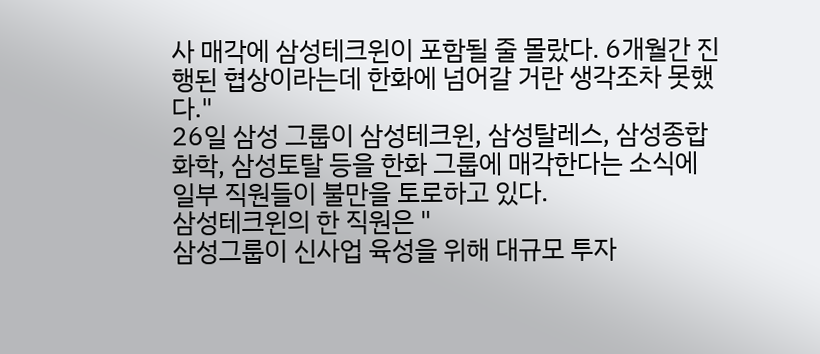사 매각에 삼성테크윈이 포함될 줄 몰랐다. 6개월간 진행된 협상이라는데 한화에 넘어갈 거란 생각조차 못했다."
26일 삼성 그룹이 삼성테크윈, 삼성탈레스, 삼성종합화학, 삼성토탈 등을 한화 그룹에 매각한다는 소식에 일부 직원들이 불만을 토로하고 있다.
삼성테크윈의 한 직원은 "
삼성그룹이 신사업 육성을 위해 대규모 투자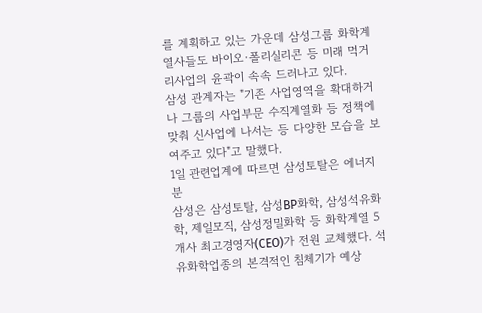를 계획하고 있는 가운데 삼성그룹 화학계열사들도 바이오·폴리실리콘 등 미래 먹거리사업의 윤곽이 속속 드러나고 있다.
삼성 관계자는 "기존 사업영역을 확대하거나 그룹의 사업부문 수직계열화 등 정책에 맞춰 신사업에 나서는 등 다양한 모습을 보여주고 있다"고 말했다.
1일 관련업계에 따르면 삼성토탈은 에너지 분
삼성은 삼성토탈, 삼성BP화학, 삼성석유화학, 제일모직, 삼성정밀화학 등 화학계열 5개사 최고경영자(CEO)가 전원 교체했다. 석유화학업종의 본격적인 침체기가 예상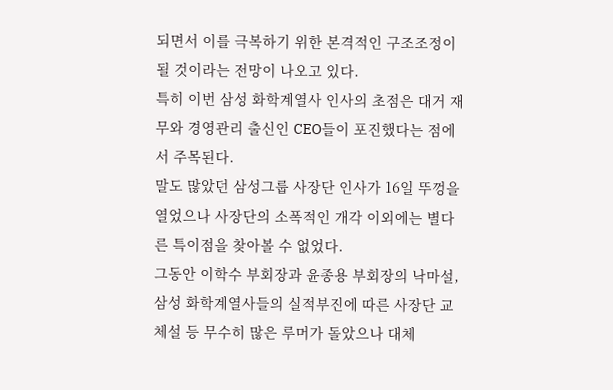되면서 이를 극복하기 위한 본격적인 구조조정이 될 것이라는 전망이 나오고 있다.
특히 이번 삼성 화학계열사 인사의 초점은 대거 재무와 경영관리 출신인 CEO들이 포진했다는 점에서 주목된다.
말도 많았던 삼성그룹 사장단 인사가 16일 뚜껑을 열었으나 사장단의 소폭적인 개각 이외에는 별다른 특이점을 찾아볼 수 없었다.
그동안 이학수 부회장과 윤종용 부회장의 낙마설, 삼성 화학계열사들의 실적부진에 따른 사장단 교체설 등 무수히 많은 루머가 돌았으나 대체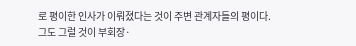로 평이한 인사가 이뤄졌다는 것이 주변 관계자들의 평이다.
그도 그럴 것이 부회장·